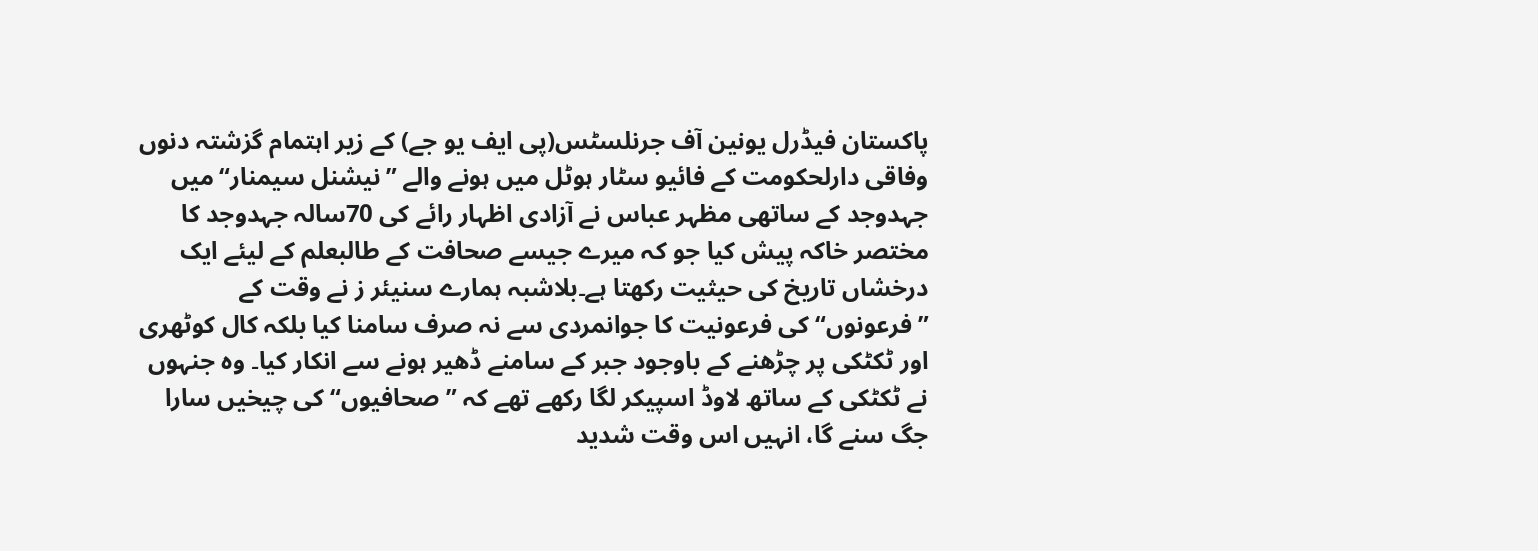پاکستان فیڈرل یونین آف جرنلسٹس(پی ایف یو جے) کے زیر اہتمام گزشتہ دنوں وفاقی دارلحکومت کے فائیو سٹار ہوٹل میں ہونے والے ”نیشنل سیمنار“میں جہدوجد کے ساتھی مظہر عباس نے آزادی اظہار رائے کی 70سالہ جہدوجد کا مختصر خاکہ پیش کیا جو کہ میرے جیسے صحافت کے طالبعلم کے لیئے ایک درخشاں تاریخ کی حیثیت رکھتا ہے۔بلاشبہ ہمارے سنیئر ز نے وقت کے ”فرعونوں“ کی فرعونیت کا جوانمردی سے نہ صرف سامنا کیا بلکہ کال کوٹھری اور ٹکٹکی پر چڑھنے کے باوجود جبر کے سامنے ڈھیر ہونے سے انکار کیا۔ وہ جنہوں نے ٹکٹکی کے ساتھ لاوڈ اسپیکر لگا رکھے تھے کہ ”صحافیوں“ کی چیخیں سارا جگ سنے گا، انہیں اس وقت شدید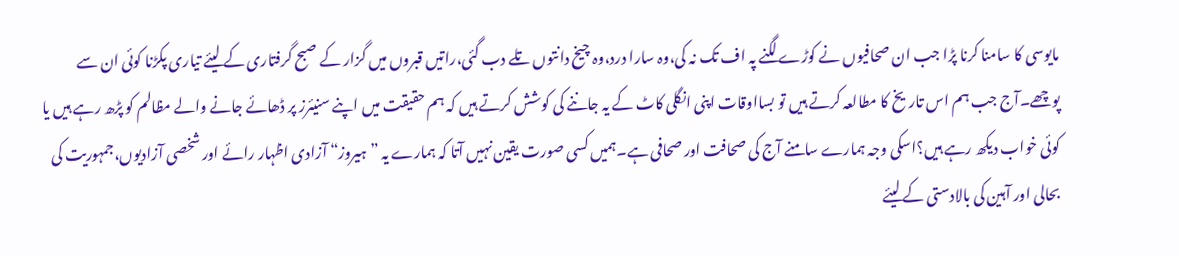مایوسی کا سامنا کرنا پڑا جب ان صحافیوں نے کوڑے لگنے پہ اف تک نہ کی،وہ سارا درد،وہ چیخ دانتوں تلے دب گئی،راتیں قبروں میں گزار کے صبح گرفتاری کے لیئے تیاری پکڑنا کوئی ان سے پوچھے۔آج جب ہم اس تاریخ کا مطالعہ کرتے ہیں تو بسااوقات اپنی انگلی کاٹ کے یہ جاننے کی کوشش کرتے ہیں کہ ہم حقیقت میں اپنے سنیئرز پر ڈھائے جانے والے مظالم کو پڑھ رہے ہیں یا کوئی خواب دیکھ رہے ہیں؟اسکی وجہ ہمارے سامنے آج کی صحافت اور صحافی ہے۔ہمیں کسی صورت یقین نہیں آتا کہ ہمارے یہ ”ہیروز“ آزادی اظہار رائے اور شخصی آزادیوں،جمہوریت کی بحالی اور آہین کی بالادستی کے لیئے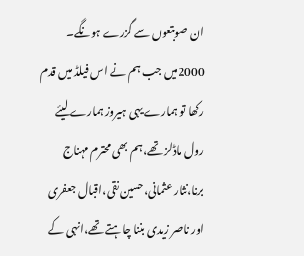ان صوبتعوں سے گزرے ہونگے۔
2000میں جب ہم نے اس فیلڈ میں قدم رکھا تو ہمارے یہی ہیروز ہمارے لیئے رول ماڈلز تھے،ہم بھی محترم مہناج برنا،نثار عثمانی،حسین نقی،اقبال جعفری اور ناصر زیدی بننا چاہتے تھے،انہی کے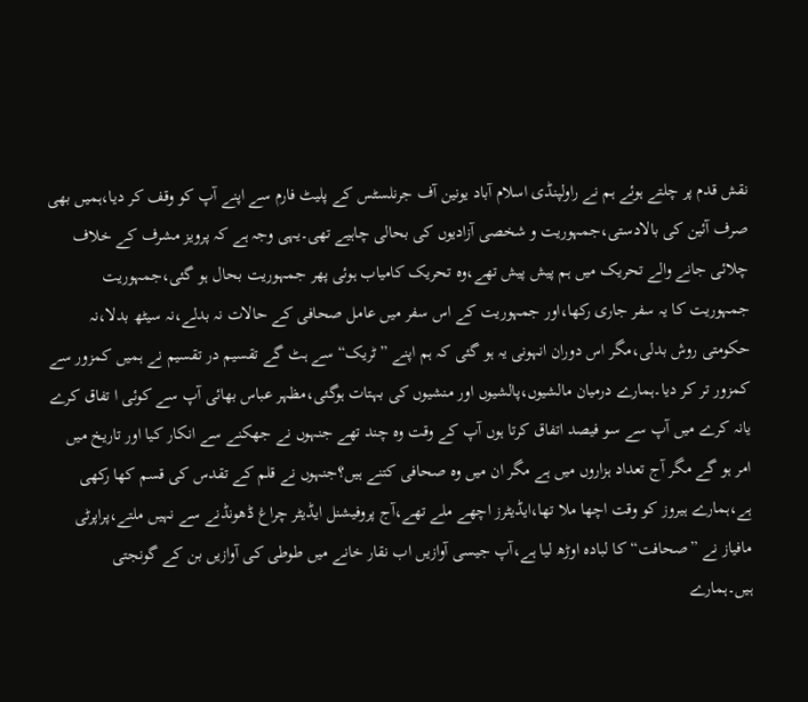نقش قدم پر چلتے ہوئے ہم نے راولپنڈی اسلام آباد یونین آف جرنلسٹس کے پلیٹ فارم سے اپنے آپ کو وقف کر دیا،ہمیں بھی صرف آئین کی بالادستی،جمہوریت و شخصی آزادیوں کی بحالی چاہیے تھی۔یہی وجہ ہے کہ پرویز مشرف کے خلاف چلائی جانے والے تحریک میں ہم پیش پیش تھے،وہ تحریک کامیاب ہوئی پھر جمہوریت بحال ہو گئی،جمہوریت جمہوریت کا یہ سفر جاری رکھا،اور جمہوریت کے اس سفر میں عامل صحافی کے حالات نہ بدلے،نہ سیٹھ بدلا،نہ حکومتی روش بدلی،مگر اس دوران انہونی یہ ہو گئی کہ ہم اپنے ”ٹریک“ سے ہٹ گے تقسیم در تقسیم نے ہمیں کمزور سے کمزور تر کر دیا۔ہمارے درمیان مالشیوں،پالشیوں اور منشیوں کی بہتات ہوگئی،مظہر عباس بھائی آپ سے کوئی ا تفاق کرے یانہ کرے میں آپ سے سو فیصد اتفاق کرتا ہوں آپ کے وقت وہ چند تھے جنہوں نے جھکنے سے انکار کیا اور تاریخ میں امر ہو گے مگر آج تعداد ہزاروں میں ہے مگر ان میں وہ صحافی کتنے ہیں؟جنہوں نے قلم کے تقدس کی قسم کھا رکھی ہے،ہمارے ہیروز کو وقت اچھا ملا تھا،ایڈیٹرز اچھے ملے تھے،آج پروفیشنل ایڈیٹر چراغ ڈھونڈنے سے نہیں ملتے،پراپرٹی مافیاز نے ”صحافت“ کا لبادہ اوڑھ لیا ہے،آپ جیسی آوازیں اب نقار خانے میں طوطی کی آوازیں بن کے گونجتی ہیں۔ہمارے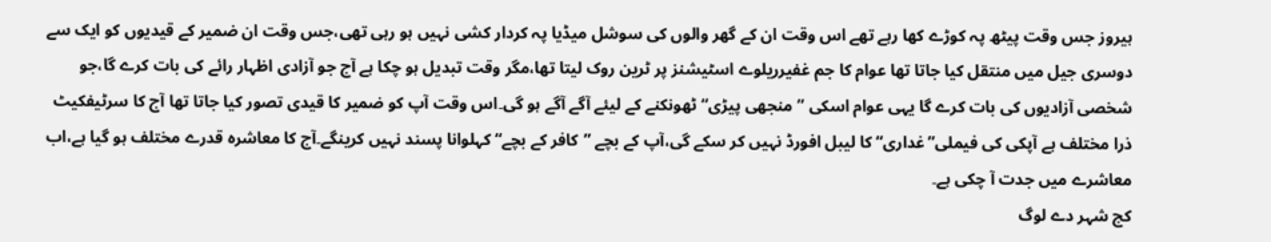ہیروز جس وقت پیٹھ پہ کوڑے کھا رہے تھے اس وقت ان کے گھر والوں کی سوشل میڈیا پہ کردار کشی نہیں ہو رہی تھی،جس وقت ان ضمیر کے قیدیوں کو ایک سے دوسری جیل میں منتقل کیا جاتا تھا عوام کا جم غفیرریلوے اسٹیشنز پر ٹرین روک لیتا تھا،مگر وقت تبدیل ہو چکا ہے آج جو آزادی اظہار رائے کی بات کرے گا،جو شخصی آزادیوں کی بات کرے گا یہی عوام اسکی ”منجھی پیڑی“ ٹھونکنے کے لیئے آگے آگے ہو گی۔اس وقت آپ کو ضمیر کا قیدی تصور کیا جاتا تھا آج کا سرٹیفکیٹ ذرا مختلف ہے آپکی کی فیملی”غداری“ کا لیبل افورڈ نہیں کر سکے گی،آپ کے بچے ”کافر کے بچے“ کہلوانا پسند نہیں کرینگے۔آج کا معاشرہ قدرے مختلف ہو گیا ہے،اب معاشرے میں جدت آ چکی ہے۔
کج شہر دے لوگ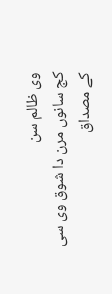وی ظالم سن
کج سانوں مرن دا شوق وی سی
کے مصداق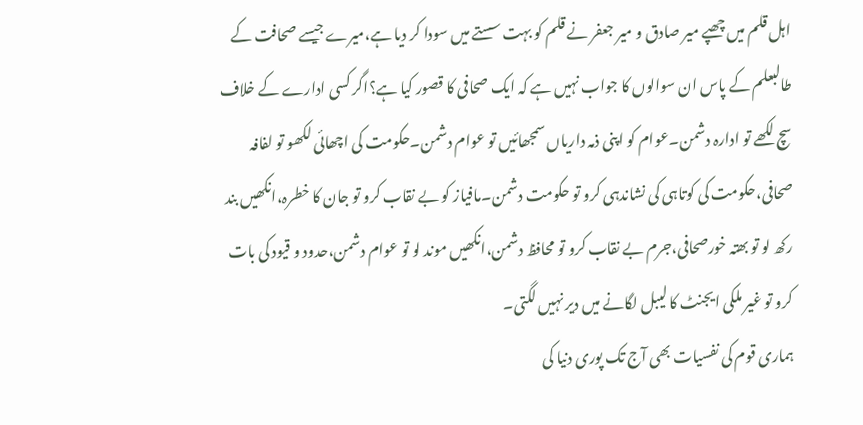اہل قلم میں چھپے میر صادق و میر جعفر نے قلم کو بہت سستے میں سودا کر دیا ہے،میرے جیسے صحافت کے طالبعلم کے پاس ان سوالوں کا جواب نہیں ہے کہ ایک صحافی کا قصور کیا ہے؟اگر کسی ادارے کے خلاف سچ لکھے تو ادارہ دشمن۔عوام کو اپنی ذمہ داریاں سمجھائیں تو عوام دشمن۔حکومت کی اچھائی لکھو تو لفافہ صحافی،حکومت کی کوتاہی کی نشاندہی کرو تو حکومت دشمن۔مافیاز کو بے نقاب کرو تو جان کا خطرہ،انکھیں بند رکھ لو تو بھتہ خورصحافی،جرم بے نقاب کرو تو محافظ دشمن،انکھیں موند لو تو عوام دشمن،حدود و قیود کی بات کرو تو غیر ملکی ایجنٹ کا لیبل لگانے میں دیر نہیں لگتی۔
ہماری قوم کی نفسیات بھی آج تک پوری دنیا کی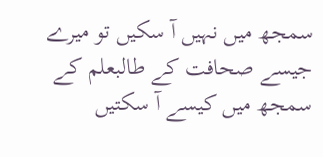سمجھ میں نہیں آ سکیں تو میرے جیسے صحافت کے طالبعلم کے سمجھ میں کیسے آ سکتیں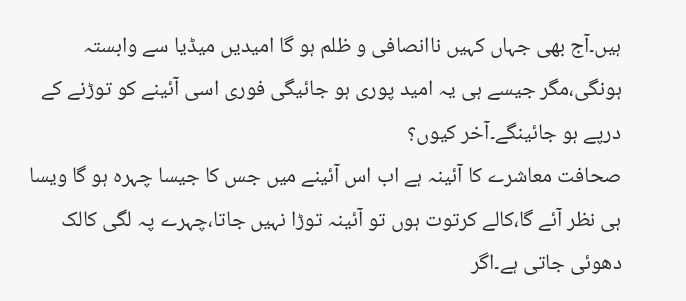ہیں۔آج بھی جہاں کہیں ناانصافی و ظلم ہو گا امیدیں میڈیا سے وابستہ ہونگی،مگر جیسے ہی یہ امید پوری ہو جائیگی فوری اسی آئینے کو توڑنے کے درپے ہو جائینگے۔آخر کیوں؟
صحافت معاشرے کا آئینہ ہے اب اس آئینے میں جس کا جیسا چہرہ ہو گا ویسا ہی نظر آئے گا،کالے کرتوت ہوں تو آئینہ توڑا نہیں جاتا،چہرے پہ لگی کالک دھوئی جاتی ہے۔اگر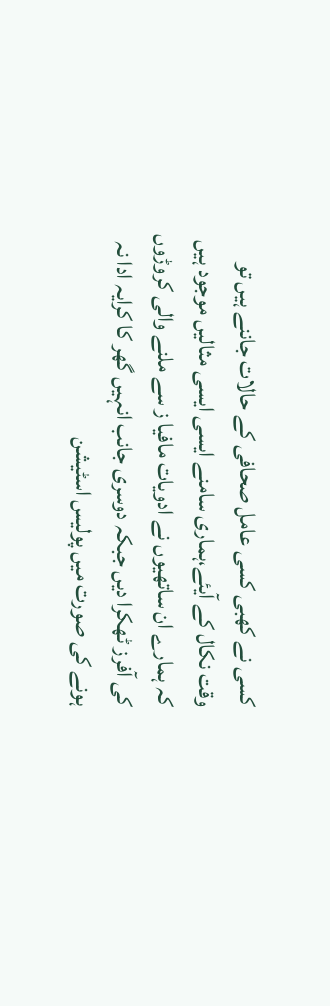کسی نے کھبی کسی عامل صحافی کے حالات جاننے ہیں تو وقت نکال کے آیئے،ہماری سامنے ایسی ایسی مثالیں موجود ہیں کہ ہمارے ان ساتھیوں نے ادویات مافیا ز سے ملنے والی کروڑوں کی آفرز ٹھکرا دیں جبکہ دوسری جانب انہیں گھر کا کرایہ ادا نہ ہونے کی صورت میں پولیس اسٹیشن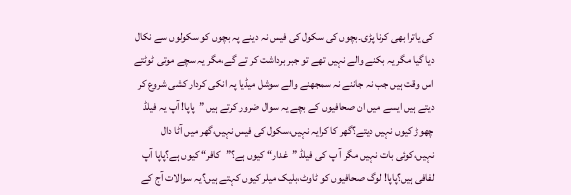کی یاترا بھی کرنا پڑی۔بچوں کی سکول کی فیس نہ دینے پہ بچوں کو سکولوں سے نکال دیا گیا مگر یہ بکنے والے نہیں تھے تو جبر برداشت کر تے گے،مگر یہ سچے موتی ٹوٹتے اس وقت ہیں جب نہ جاننے نہ سمجھنے والے سوشل میڈیا پہ انکی کردار کشی شروع کر دیتے ہیں ایسے میں ان صحافیوں کے بچے یہ سوال ضرور کرتے ہیں ”پاپا! آپ یہ فیلڈ چھوڑ کیوں نہیں دیتے؟گھر کا کرایہ نہیں،سکول کی فیس نہیں،گھر میں آٹا دال نہیں،کوئی بات نہیں مگر آ پ کی فیلڈ ”غدار“ کیوں ہے؟”کافر“ کیوں ہے؟پاپا آپ لفافی ہیں؟پاپا! لوگ صحافیوں کو ٹاوٹ،بلیک میلر کیوں کہتے ہیں؟یہ سوالات آج کے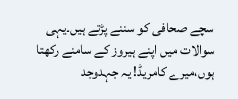سچے صحافی کو سننے پڑتے ہیں۔یہی سوالات میں اپنے ہیروز کے سامنے رکھتا ہوں،میرے کامریڈ! یہ جہدوجد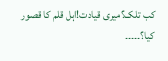کب تلک؟میری قیادت!اہل قلم کا قصور کیا؟۔۔۔۔۔